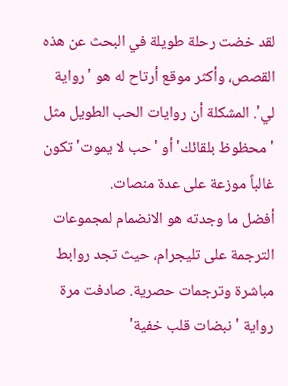لقد خضت رحلة طويلة في البحث عن هذه القصص، وأكثر موقع أرتاح له هو 'رواية لي'. المشكلة أن روايات الحب الطويل مثل 'محظوظ بلقائك' أو 'حب لا يموت' تكون غالباً موزعة على عدة منصات.
أفضل ما وجدته هو الانضمام لمجموعات الترجمة على تليجرام، حيث تجد روابط مباشرة وترجمات حصرية. صادفت مرة رواية 'نبضات قلب خفية'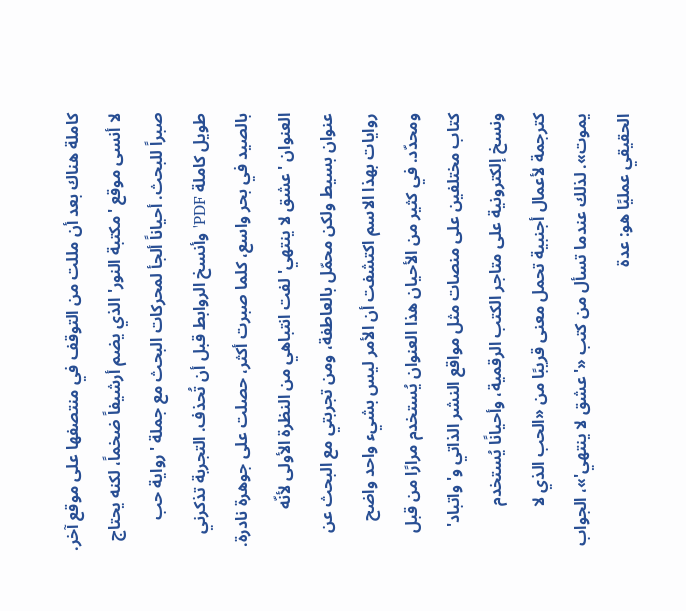كاملة هناك بعد أن مللت من التوقف في منتصفها على موقع آخر.
لا أنسى موقع 'مكتبة النور' الذي يضم أرشيفاً ضخماً، لكنه يحتاج صبراً للبحث. أحياناً ألجأ لمحركات البحث مع جملة 'رواية حب طويل كاملة PDF' وأنسخ الروابط قبل أن تُحذف. التجربة تذكرني بالصيد في بحر واسع، كلما صبرت أكثر، حصلت على جوهرة نادرة.
العنوان 'عشق لا ينتهي' لفت انتباهي من النظرة الأولى لأنّه عنوان بسيط ولكن محمّل بالعاطفة، ومن تجربتي مع البحث عن روايات بهذا الاسم اكتشفت أن الأمر ليس بشيء واحد واضح ومحدّد. في كثير من الأحيان هذا العنوان يُستخدم مرارًا من قبل كتاب مختلفين على منصات مثل مواقع النشر الذاتي و'واتباد' ونسخ إلكترونية على متاجر الكتب الرقمية، وأحيانًا يُستخدم كترجمة لأعمال أجنبية تحمل معنى قريبًا من «الحب الذي لا يموت». لذلك عندما تسأل من كتب «'عشق لا ينتهي'»، الجواب الحقيقي عمليًا هو: عدة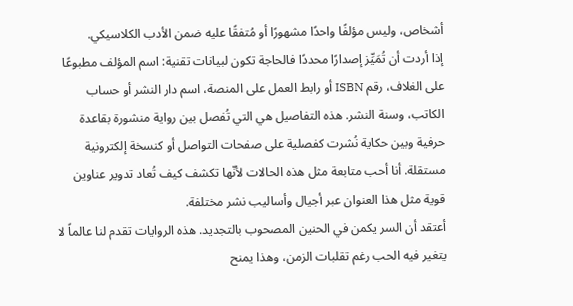أشخاص، وليس مؤلفًا واحدًا مشهورًا أو مُتفقًا عليه ضمن الأدب الكلاسيكي.
إذا أردت أن تُمَيِّز إصدارًا محددًا فالحاجة تكون لبيانات تقنية: اسم المؤلف مطبوعًا على الغلاف، رقم ISBN أو رابط العمل على المنصة، اسم دار النشر أو حساب الكاتب، وسنة النشر. هذه التفاصيل هي التي تُفصل بين رواية منشورة بقاعدة حرفية وبين حكاية نُشرت كفصلية على صفحات التواصل أو كنسخة إلكترونية مستقلة. أنا أحب متابعة مثل هذه الحالات لأنّها تكشف كيف تُعاد تدوير عناوين قوية مثل هذا العنوان عبر أجيال وأساليب نشر مختلفة.
أعتقد أن السر يكمن في الحنين المصحوب بالتجديد. هذه الروايات تقدم لنا عالماً لا يتغير فيه الحب رغم تقلبات الزمن، وهذا يمنح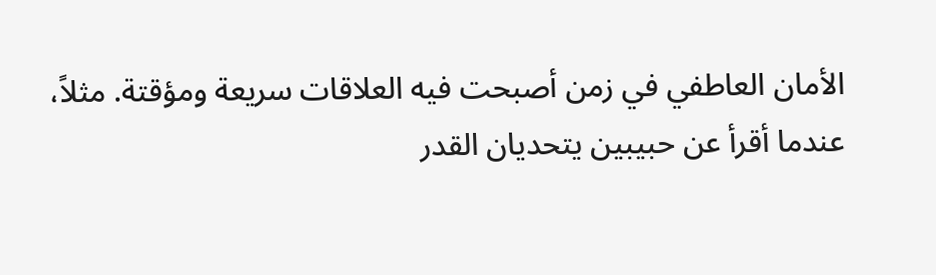الأمان العاطفي في زمن أصبحت فيه العلاقات سريعة ومؤقتة. مثلاً، عندما أقرأ عن حبيبين يتحديان القدر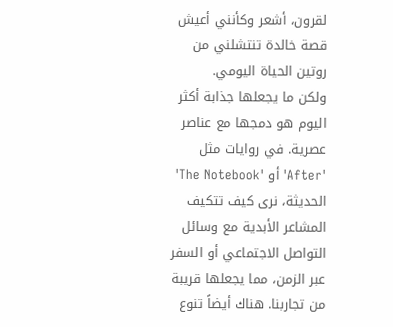لقرون، أشعر وكأنني أعيش قصة خالدة تنتشلني من روتين الحياة اليومي.
ولكن ما يجعلها جذابة أكثر اليوم هو دمجها مع عناصر عصرية. في روايات مثل 'After' أو 'The Notebook' الحديثة، نرى كيف تتكيف المشاعر الأبدية مع وسائل التواصل الاجتماعي أو السفر عبر الزمن، مما يجعلها قريبة من تجاربنا. هناك أيضاً تنوع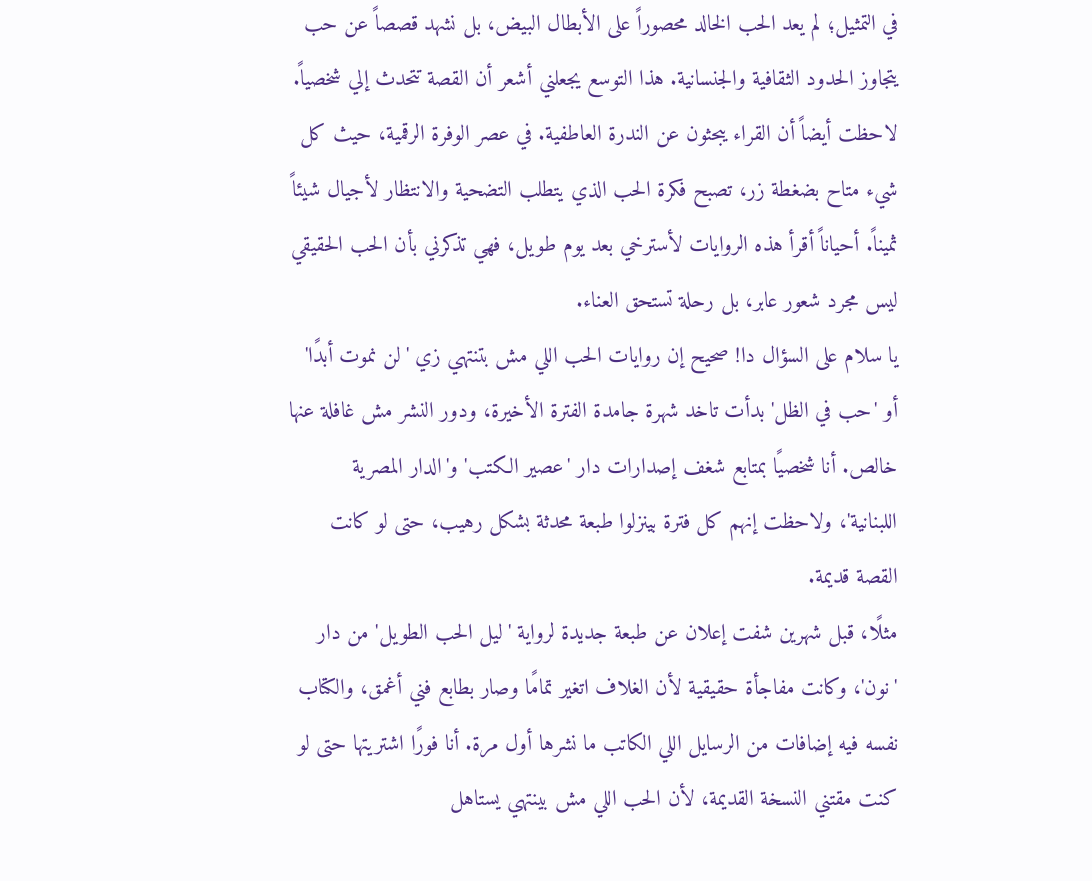في التمثيل؛ لم يعد الحب الخالد محصوراً على الأبطال البيض، بل نشهد قصصاً عن حب يتجاوز الحدود الثقافية والجنسانية. هذا التوسع يجعلني أشعر أن القصة تتحدث إلي شخصياً.
لاحظت أيضاً أن القراء يبحثون عن الندرة العاطفية. في عصر الوفرة الرقمية، حيث كل شيء متاح بضغطة زر، تصبح فكرة الحب الذي يتطلب التضحية والانتظار لأجيال شيئاً ثميناً. أحياناً أقرأ هذه الروايات لأسترخي بعد يوم طويل، فهي تذكرني بأن الحب الحقيقي ليس مجرد شعور عابر، بل رحلة تستحق العناء.
يا سلام على السؤال دا! صحيح إن روايات الحب اللي مش بتنتهي زي 'لن نموت أبدًا' أو 'حب في الظل' بدأت تاخد شهرة جامدة الفترة الأخيرة، ودور النشر مش غافلة عنها خالص. أنا شخصيًا بمتابع شغف إصدارات دار 'عصير الكتب' و'الدار المصرية اللبنانية'، ولاحظت إنهم كل فترة بينزلوا طبعة محدثة بشكل رهيب، حتى لو كانت القصة قديمة.
مثلًا، قبل شهرين شفت إعلان عن طبعة جديدة لرواية 'ليل الحب الطويل' من دار 'نون'، وكانت مفاجأة حقيقية لأن الغلاف اتغير تمامًا وصار بطابع فني أغمق، والكتاب نفسه فيه إضافات من الرسايل اللي الكاتب ما نشرها أول مرة. أنا فورًا اشتريتها حتى لو كنت مقتني النسخة القديمة، لأن الحب اللي مش بينتهي يستاهل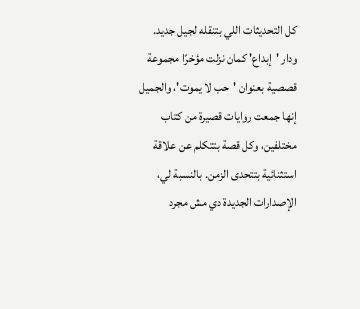كل التحديثات اللي بتنقله لجيل جديد.
ودار 'إبداع' كمان نزلت مؤخرًا مجموعة قصصية بعنوان 'حب لا يموت'، والجميل إنها جمعت روايات قصيرة من كتاب مختلفين، وكل قصة بتتكلم عن علاقة استثنائية بتتحدى الزمن. بالنسبة لي، الإصدارات الجديدة دي مش مجرد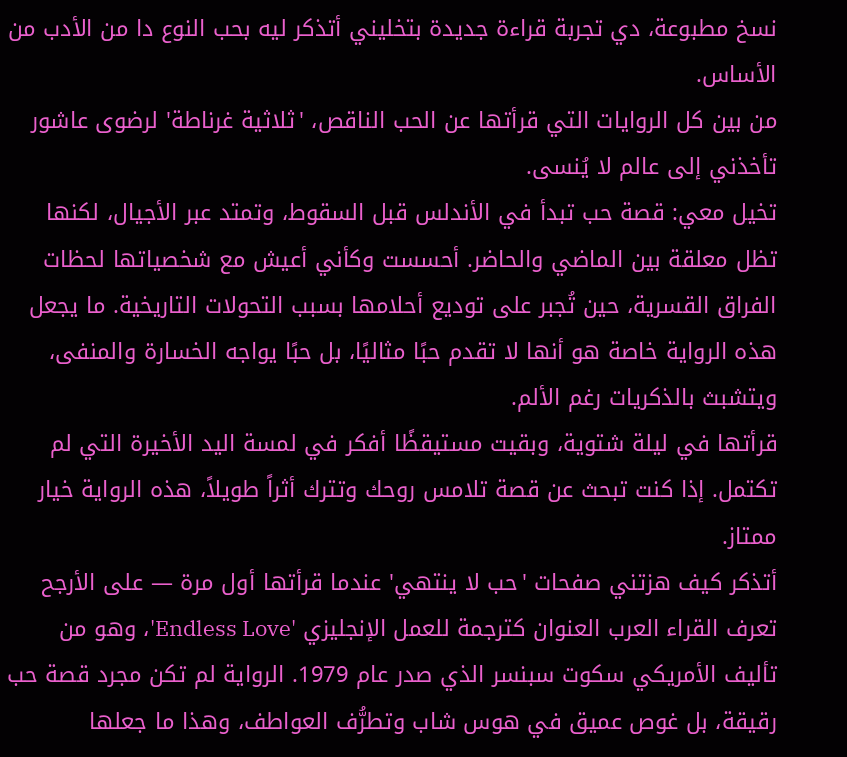نسخ مطبوعة، دي تجربة قراءة جديدة بتخليني أتذكر ليه بحب النوع دا من الأدب من الأساس.
من بين كل الروايات التي قرأتها عن الحب الناقص، 'ثلاثية غرناطة' لرضوى عاشور تأخذني إلى عالم لا يُنسى.
تخيل معي: قصة حب تبدأ في الأندلس قبل السقوط، وتمتد عبر الأجيال، لكنها تظل معلقة بين الماضي والحاضر. أحسست وكأني أعيش مع شخصياتها لحظات الفراق القسرية، حين تُجبر على توديع أحلامها بسبب التحولات التاريخية. ما يجعل هذه الرواية خاصة هو أنها لا تقدم حبًا مثاليًا، بل حبًا يواجه الخسارة والمنفى، ويتشبث بالذكريات رغم الألم.
قرأتها في ليلة شتوية، وبقيت مستيقظًا أفكر في لمسة اليد الأخيرة التي لم تكتمل. إذا كنت تبحث عن قصة تلامس روحك وتترك أثراً طويلاً، هذه الرواية خيار ممتاز.
أتذكر كيف هزتني صفحات 'حب لا ينتهي' عندما قرأتها أول مرة — على الأرجح تعرف القراء العرب العنوان كترجمة للعمل الإنجليزي 'Endless Love'، وهو من تأليف الأمريكي سكوت سبنسر الذي صدر عام 1979. الرواية لم تكن مجرد قصة حب رقيقة، بل غوص عميق في هوس شاب وتطرُّف العواطف، وهذا ما جعلها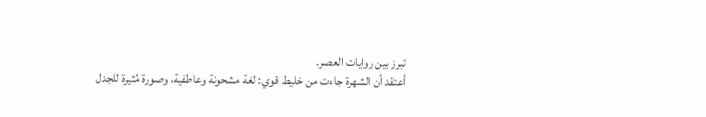تبرز بين روايات العصر.
أعتقد أن الشهرة جاءت من خليط قوي: لغة مشحونة وعاطفية، وصورة مُثيرة للجدل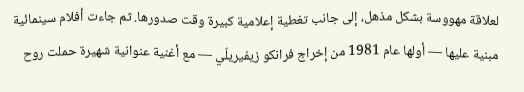لعلاقة مهووسة بشكل مذهل، إلى جانب تغطية إعلامية كبيرة وقت صدورها. ثم جاءت أفلام سينمائية مبنية عليها — أولها عام 1981 من إخراج فرانكو زيفيريلّي — مع أغنية عنوانية شهيرة حملت روح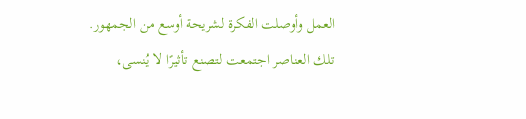العمل وأوصلت الفكرة لشريحة أوسع من الجمهور. تلك العناصر اجتمعت لتصنع تأثيرًا لا يُنسى،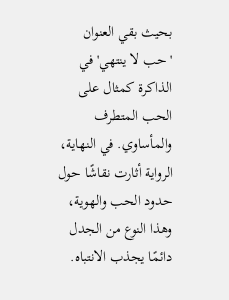بحيث بقي العنوان 'حب لا ينتهي' في الذاكرة كمثال على الحب المتطرف والمأساوي. في النهاية، الرواية أثارت نقاشًا حول حدود الحب والهوية، وهذا النوع من الجدل دائمًا يجذب الانتباه.